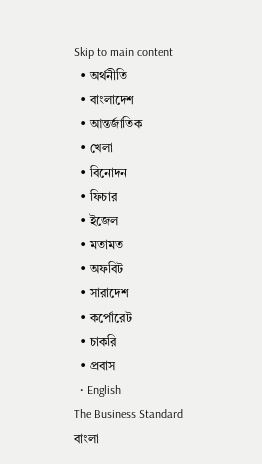Skip to main content
  • অর্থনীতি
  • বাংলাদেশ
  • আন্তর্জাতিক
  • খেলা
  • বিনোদন
  • ফিচার
  • ইজেল
  • মতামত
  • অফবিট
  • সারাদেশ
  • কর্পোরেট
  • চাকরি
  • প্রবাস
  • English
The Business Standard বাংলা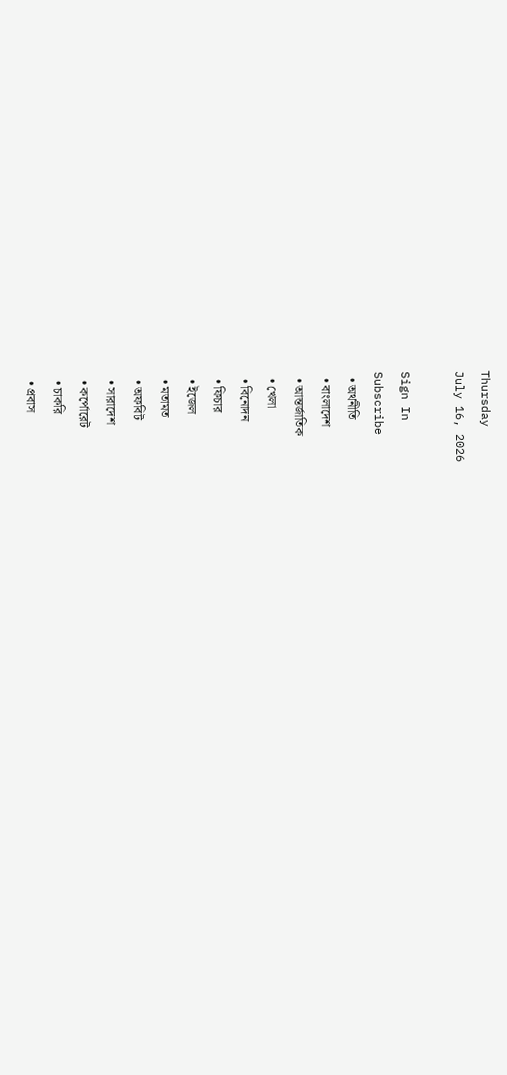Thursday
July 16, 2026

Sign In
Subscribe
  • অর্থনীতি
  • বাংলাদেশ
  • আন্তর্জাতিক
  • খেলা
  • বিনোদন
  • ফিচার
  • ইজেল
  • মতামত
  • অফবিট
  • সারাদেশ
  • কর্পোরেট
  • চাকরি
  • প্রবাস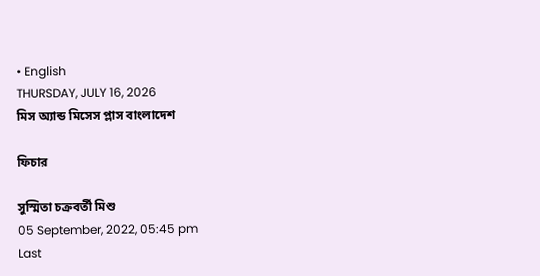• English
THURSDAY, JULY 16, 2026
মিস অ্যান্ড মিসেস প্লাস বাংলাদেশ

ফিচার

সুস্মিতা চক্রবর্তী মিশু
05 September, 2022, 05:45 pm
Last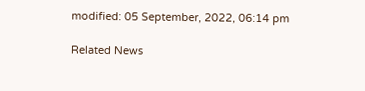modified: 05 September, 2022, 06:14 pm

Related News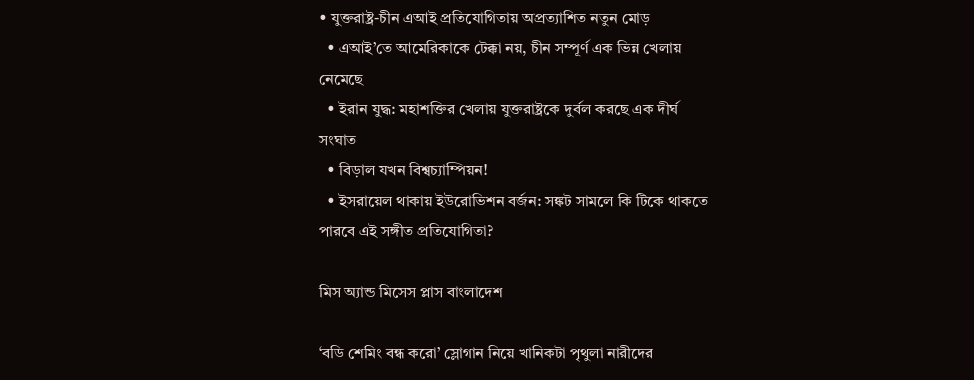• যুক্তরাষ্ট্র-চীন এআই প্রতিযোগিতায় অপ্রত্যাশিত নতুন মোড়
  • এআই’তে আমেরিকাকে টেক্কা নয়, চীন সম্পূর্ণ এক ভিন্ন খেলায় নেমেছে
  • ইরান যুদ্ধ: মহাশক্তির খেলায় যুক্তরাষ্ট্রকে দুর্বল করছে এক দীর্ঘ সংঘাত
  • বিড়াল যখন বিশ্বচ্যাম্পিয়ন!
  • ইসরায়েল থাকায় ইউরোভিশন বর্জন: সঙ্কট সামলে কি টিকে থাকতে পারবে এই সঙ্গীত প্রতিযোগিতা?

মিস অ্যান্ড মিসেস প্লাস বাংলাদেশ

‘বডি শেমিং বন্ধ করো’ স্লোগান নিয়ে খানিকটা পৃথুলা নারীদের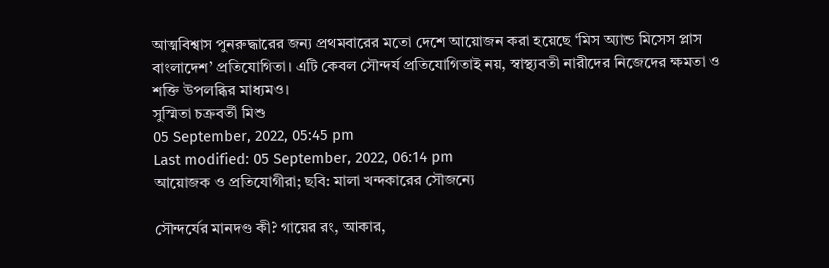আত্মবিশ্বাস পুনরুদ্ধারের জন্য প্রথমবারের মতো দেশে আয়োজন করা হয়েছে ‘মিস অ্যান্ড মিসেস প্লাস বাংলাদেশ’ প্রতিযোগিতা। এটি কেবল সৌন্দর্য প্রতিযোগিতাই নয়, স্বাস্থ্যবতী নারীদের নিজেদের ক্ষমতা ও শক্তি উপলব্ধির মাধ্যমও।
সুস্মিতা চক্রবর্তী মিশু
05 September, 2022, 05:45 pm
Last modified: 05 September, 2022, 06:14 pm
আয়োজক ও প্রতিযোগীরা; ছবি: মালা খন্দকারের সৌজন্যে

সৌন্দর্যের মানদণ্ড কী? গায়ের রং, আকার,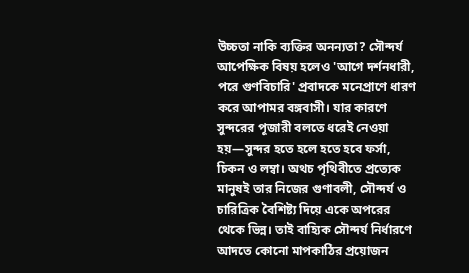উচ্চতা নাকি ব্যক্তির অনন্যতা? সৌন্দর্য আপেক্ষিক বিষয় হলেও 'আগে দর্শনধারী, পরে গুণবিচারি' প্রবাদকে মনেপ্রাণে ধারণ করে আপামর বঙ্গবাসী। যার কারণে সুন্দরের পূজারী বলতে ধরেই নেওয়া হয়—সুন্দর হতে হলে হতে হবে ফর্সা, চিকন ও লম্বা। অথচ পৃথিবীতে প্রত্যেক মানুষই তার নিজের গুণাবলী, সৌন্দর্য ও চারিত্রিক বৈশিষ্ট্য দিয়ে একে অপরের থেকে ভিন্ন। তাই বাহ্যিক সৌন্দর্য নির্ধারণে আদতে কোনো মাপকাঠির প্রয়োজন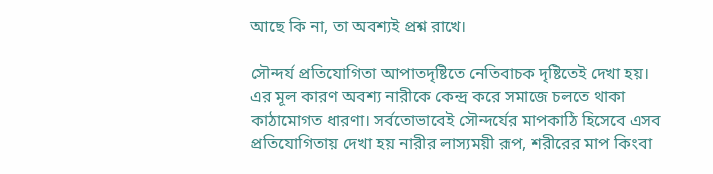আছে কি না, তা অবশ্যই প্রশ্ন রাখে।

সৌন্দর্য প্রতিযোগিতা আপাতদৃষ্টিতে নেতিবাচক দৃষ্টিতেই দেখা হয়। এর মূল কারণ অবশ্য নারীকে কেন্দ্র করে সমাজে চলতে থাকা কাঠামোগত ধারণা। সর্বতোভাবেই সৌন্দর্যের মাপকাঠি হিসেবে এসব প্রতিযোগিতায় দেখা হয় নারীর লাস্যময়ী রূপ, শরীরের মাপ কিংবা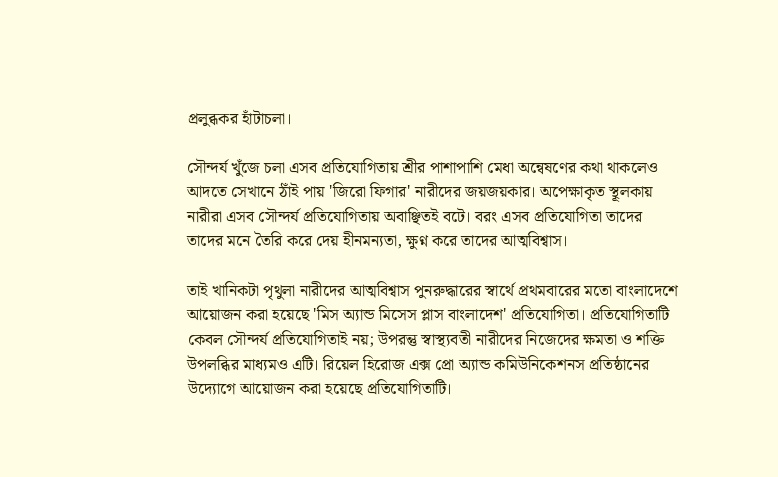প্রলুব্ধকর হাঁটাচলা।

সৌন্দর্য খুঁজে চলা এসব প্রতিযোগিতায় শ্রীর পাশাপাশি মেধা অন্বেষণের কথা থাকলেও আদতে সেখানে ঠাঁই পায় 'জিরো ফিগার' নারীদের জয়জয়কার। অপেক্ষাকৃত স্থূলকায় নারীরা এসব সৌন্দর্য প্রতিযোগিতায় অবাঞ্ছিতই বটে। বরং এসব প্রতিযোগিতা তাদের তাদের মনে তৈরি করে দেয় হীনমন্যতা, ক্ষুণ্ন করে তাদের আত্মবিশ্বাস।

তাই খানিকটা পৃথুলা নারীদের আত্মবিশ্বাস পুনরুদ্ধারের স্বার্থে প্রথমবারের মতো বাংলাদেশে আয়োজন করা হয়েছে 'মিস অ্যান্ড মিসেস প্লাস বাংলাদেশ' প্রতিযোগিতা। প্রতিযোগিতাটি কেবল সৌন্দর্য প্রতিযোগিতাই নয়; উপরন্তু স্বাস্থ্যবতী নারীদের নিজেদের ক্ষমতা ও শক্তি উপলব্ধির মাধ্যমও এটি। রিয়েল হিরোজ এক্স প্রো অ্যান্ড কমিউনিকেশনস প্রতিষ্ঠানের উদ্যোগে আয়োজন করা হয়েছে প্রতিযোগিতাটি।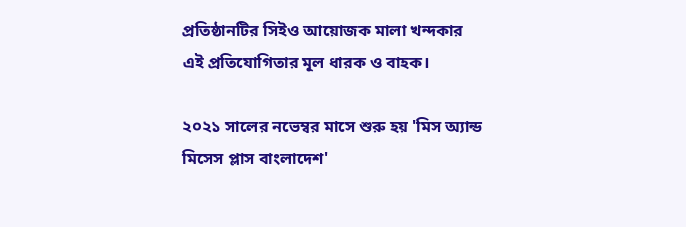প্রতিষ্ঠানটির সিইও আয়োজক মালা খন্দকার এই প্রতিযোগিতার মূল ধারক ও বাহক।

২০২১ সালের নভেম্বর মাসে শুরু হয় 'মিস অ্যান্ড মিসেস প্লাস বাংলাদেশ'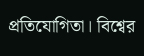প্রতিযোগিতা। বিশ্বের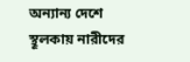অন্যান্য দেশে স্থূলকায় নারীদের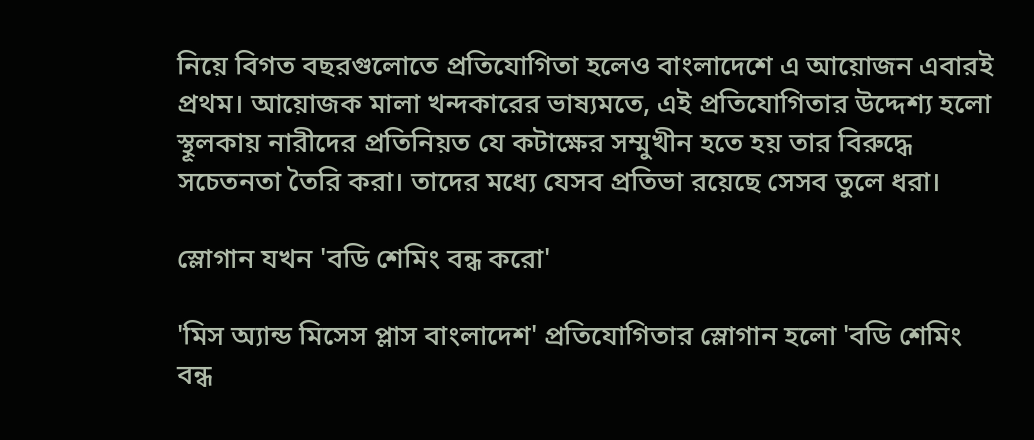নিয়ে বিগত বছরগুলোতে প্রতিযোগিতা হলেও বাংলাদেশে এ আয়োজন এবারই প্রথম। আয়োজক মালা খন্দকারের ভাষ্যমতে, এই প্রতিযোগিতার উদ্দেশ্য হলো স্থূলকায় নারীদের প্রতিনিয়ত যে কটাক্ষের সম্মুখীন হতে হয় তার বিরুদ্ধে সচেতনতা তৈরি করা। তাদের মধ্যে যেসব প্রতিভা রয়েছে সেসব তুলে ধরা।

স্লোগান যখন 'বডি শেমিং বন্ধ করো'

'মিস অ্যান্ড মিসেস প্লাস বাংলাদেশ' প্রতিযোগিতার স্লোগান হলো 'বডি শেমিং বন্ধ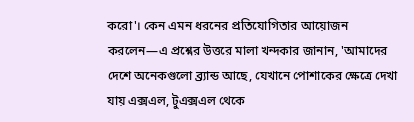করো'। কেন এমন ধরনের প্রতিযোগিতার আয়োজন করলেন—এ প্রশ্নের উত্তরে মালা খন্দকার জানান, 'আমাদের দেশে অনেকগুলো ব্র্যান্ড আছে, যেখানে পোশাকের ক্ষেত্রে দেখা যায় এক্সএল, টুএক্সএল থেকে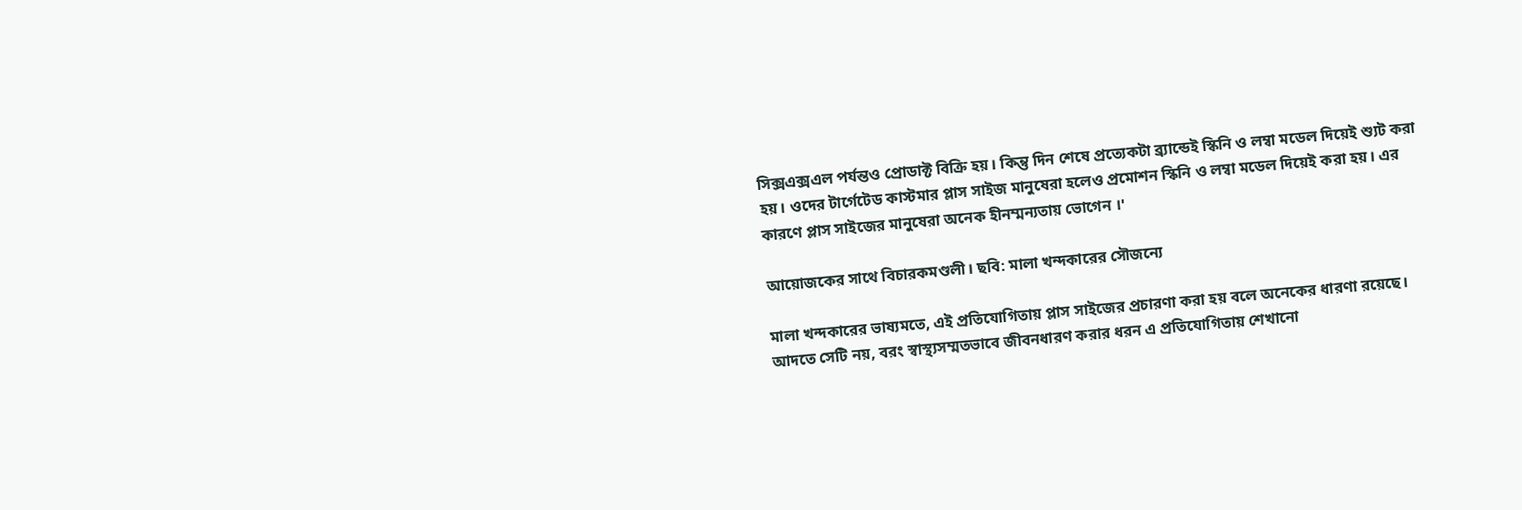সিক্সএক্সএল পর্যন্তও প্রোডাক্ট বিক্রি হয়। কিন্তু দিন শেষে প্রত্যেকটা ব্র্যান্ডেই স্কিনি ও লম্বা মডেল দিয়েই শ্যুট করা হয়। ওদের টার্গেটেড কাস্টমার প্লাস সাইজ মানুষেরা হলেও প্রমোশন স্কিনি ও লম্বা মডেল দিয়েই করা হয়। এর কারণে প্লাস সাইজের মানুষেরা অনেক হীনম্মন্যতায় ভোগেন ।'

আয়োজকের সাথে বিচারকমণ্ডলী। ছবি: মালা খন্দকারের সৌজন্যে

মালা খন্দকারের ভাষ্যমতে, এই প্রতিযোগিতায় প্লাস সাইজের প্রচারণা করা হয় বলে অনেকের ধারণা রয়েছে। আদতে সেটি নয়, বরং স্বাস্থ্যসম্মতভাবে জীবনধারণ করার ধরন এ প্রতিযোগিতায় শেখানো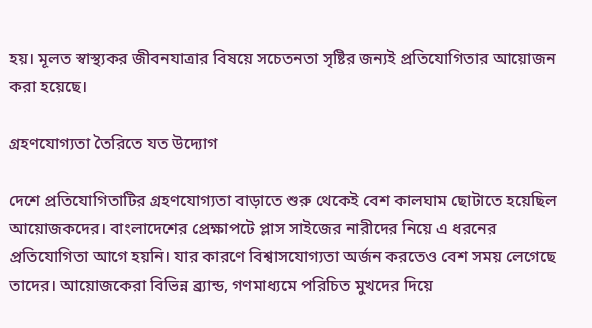হয়। মূলত স্বাস্থ্যকর জীবনযাত্রার বিষয়ে সচেতনতা সৃষ্টির জন্যই প্রতিযোগিতার আয়োজন করা হয়েছে।

গ্রহণযোগ্যতা তৈরিতে যত উদ্যোগ

দেশে প্রতিযোগিতাটির গ্রহণযোগ্যতা বাড়াতে শুরু থেকেই বেশ কালঘাম ছোটাতে হয়েছিল আয়োজকদের। বাংলাদেশের প্রেক্ষাপটে প্লাস সাইজের নারীদের নিয়ে এ ধরনের প্রতিযোগিতা আগে হয়নি। যার কারণে বিশ্বাসযোগ্যতা অর্জন করতেও বেশ সময় লেগেছে তাদের। আয়োজকেরা বিভিন্ন ব্র্যান্ড, গণমাধ্যমে পরিচিত মুখদের দিয়ে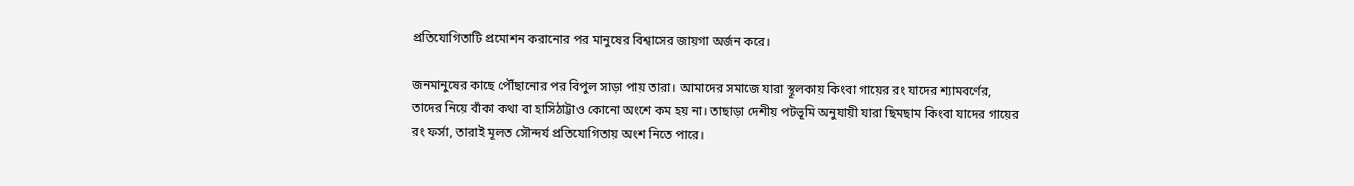প্রতিযোগিতাটি প্রমোশন করানোর পর মানুষের বিশ্বাসের জায়গা অর্জন করে।

জনমানুষের কাছে পৌঁছানোর পর বিপুল সাড়া পায় তারা। আমাদের সমাজে যারা স্থূলকায় কিংবা গায়ের রং যাদের শ্যামবর্ণের, তাদের নিয়ে বাঁকা কথা বা হাসিঠাট্টাও কোনো অংশে কম হয় না। তাছাড়া দেশীয় পটভূমি অনুযায়ী যারা ছিমছাম কিংবা যাদের গায়ের রং ফর্সা, তারাই মূলত সৌন্দর্য প্রতিযোগিতায় অংশ নিতে পারে।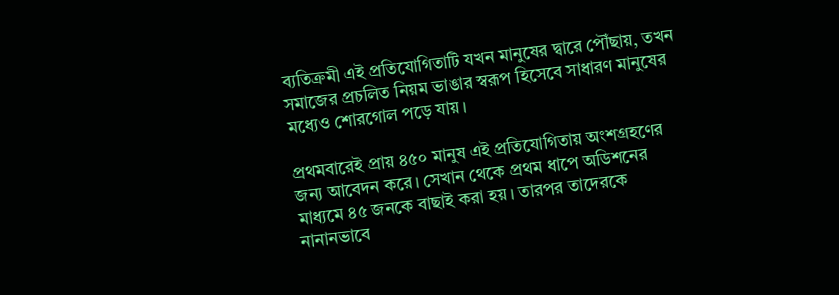ব্যতিক্রমী এই প্রতিযোগিতাটি যখন মানুষের দ্বারে পৌঁছায়, তখন সমাজের প্রচলিত নিয়ম ভাঙার স্বরূপ হিসেবে সাধারণ মানুষের মধ্যেও শোরগোল পড়ে যায়।

প্রথমবারেই প্রায় ৪৫০ মানুষ এই প্রতিযোগিতায় অংশগ্রহণের জন্য আবেদন করে। সেখান থেকে প্রথম ধাপে অডিশনের মাধ্যমে ৪৫ জনকে বাছাই করা হয়। তারপর তাদেরকে নানানভাবে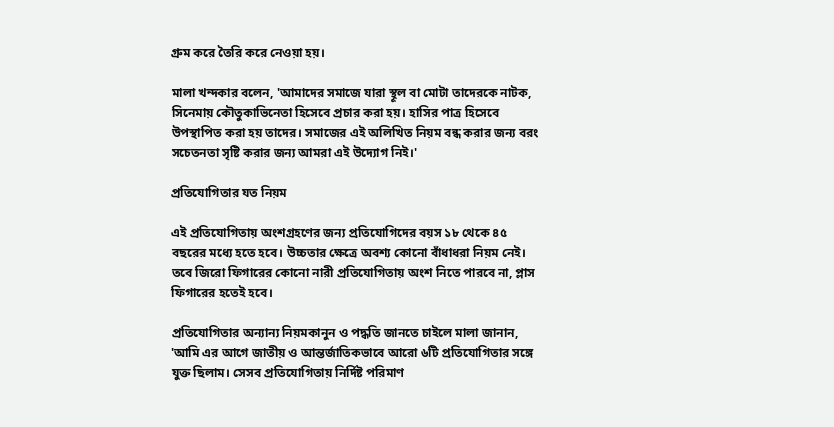গ্রুম করে তৈরি করে নেওয়া হয়।

মালা খন্দকার বলেন, 'আমাদের সমাজে যারা স্থূল বা মোটা তাদেরকে নাটক, সিনেমায় কৌতুকাভিনেতা হিসেবে প্রচার করা হয়। হাসির পাত্র হিসেবে উপস্থাপিত করা হয় তাদের। সমাজের এই অলিখিত নিয়ম বন্ধ করার জন্য বরং সচেতনতা সৃষ্টি করার জন্য আমরা এই উদ্যোগ নিই।'

প্রতিযোগিতার যত নিয়ম

এই প্রতিযোগিতায় অংশগ্রহণের জন্য প্রতিযোগিদের বয়স ১৮ থেকে ৪৫ বছরের মধ্যে হতে হবে। উচ্চতার ক্ষেত্রে অবশ্য কোনো বাঁধাধরা নিয়ম নেই। তবে জিরো ফিগারের কোনো নারী প্রতিযোগিতায় অংশ নিতে পারবে না, প্লাস ফিগারের হতেই হবে।

প্রতিযোগিতার অন্যান্য নিয়মকানুন ও পদ্ধতি জানতে চাইলে মালা জানান, 'আমি এর আগে জাতীয় ও আন্তর্জাতিকভাবে আরো ৬টি প্রতিযোগিতার সঙ্গে যুক্ত ছিলাম। সেসব প্রতিযোগিতায় নির্দিষ্ট পরিমাণ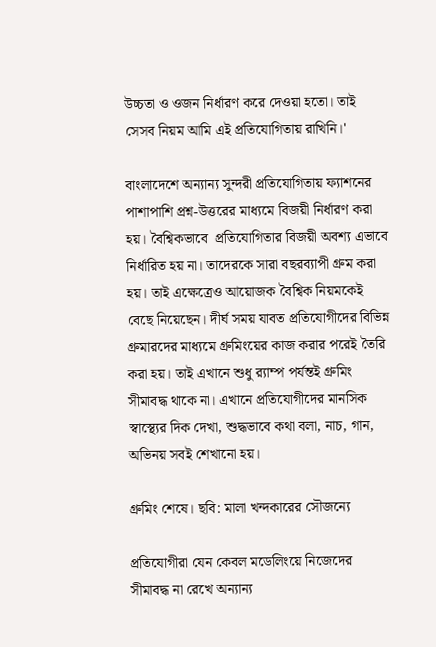উচ্চতা ও ওজন নির্ধারণ করে দেওয়া হতো। তাই সেসব নিয়ম আমি এই প্রতিযোগিতায় রাখিনি।'

বাংলাদেশে অন্যান্য সুন্দরী প্রতিযোগিতায় ফ্যাশনের পাশাপাশি প্রশ্ন-উত্তরের মাধ্যমে বিজয়ী নির্ধারণ করা হয়। বৈশ্বিকভাবে  প্রতিযোগিতার বিজয়ী অবশ্য এভাবে নির্ধারিত হয় না। তাদেরকে সারা বছরব্যাপী গ্রুম করা হয়। তাই এক্ষেত্রেও আয়োজক বৈশ্বিক নিয়মকেই বেছে নিয়েছেন। দীর্ঘ সময় যাবত প্রতিযোগীদের বিভিন্ন গ্রুমারদের মাধ্যমে গ্রুমিংয়ের কাজ করার পরেই তৈরি করা হয়। তাই এখানে শুধু র‍্যাম্প পর্যন্তই গ্রুমিং সীমাবদ্ধ থাকে না। এখানে প্রতিযোগীদের মানসিক স্বাস্থ্যের দিক দেখা, শুদ্ধভাবে কথা বলা, নাচ, গান, অভিনয় সবই শেখানো হয়।

গ্রুমিং শেষে। ছবি: মালা খন্দকারের সৌজন্যে

প্রতিযোগীরা যেন কেবল মডেলিংয়ে নিজেদের সীমাবদ্ধ না রেখে অন্যান্য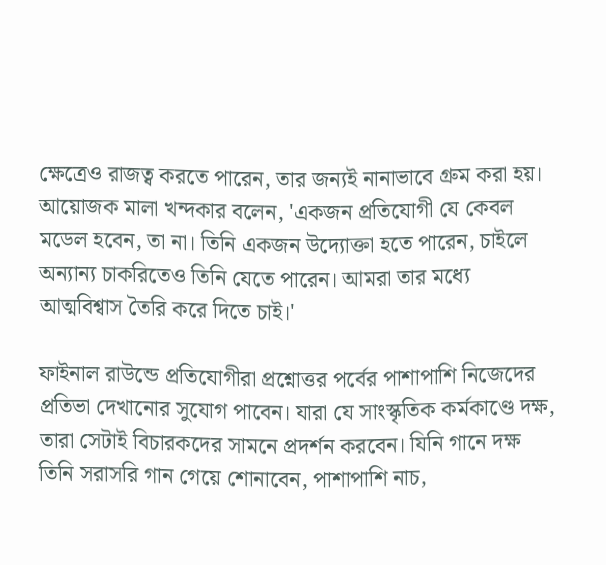ক্ষেত্রেও রাজত্ব করতে পারেন, তার জন্যই নানাভাবে গ্রুম করা হয়। আয়োজক মালা খন্দকার বলেন, 'একজন প্রতিযোগী যে কেবল মডেল হবেন, তা না। তিনি একজন উদ্যোক্তা হতে পারেন, চাইলে অন্যান্য চাকরিতেও তিনি যেতে পারেন। আমরা তার মধ্যে আত্মবিশ্বাস তৈরি করে দিতে চাই।'

ফাইনাল রাউন্ডে প্রতিযোগীরা প্রশ্নোত্তর পর্বের পাশাপাশি নিজেদের প্রতিভা দেখানোর সুযোগ পাবেন। যারা যে সাংস্কৃতিক কর্মকাণ্ডে দক্ষ, তারা সেটাই বিচারকদের সামনে প্রদর্শন করবেন। যিনি গানে দক্ষ তিনি সরাসরি গান গেয়ে শোনাবেন, পাশাপাশি নাচ,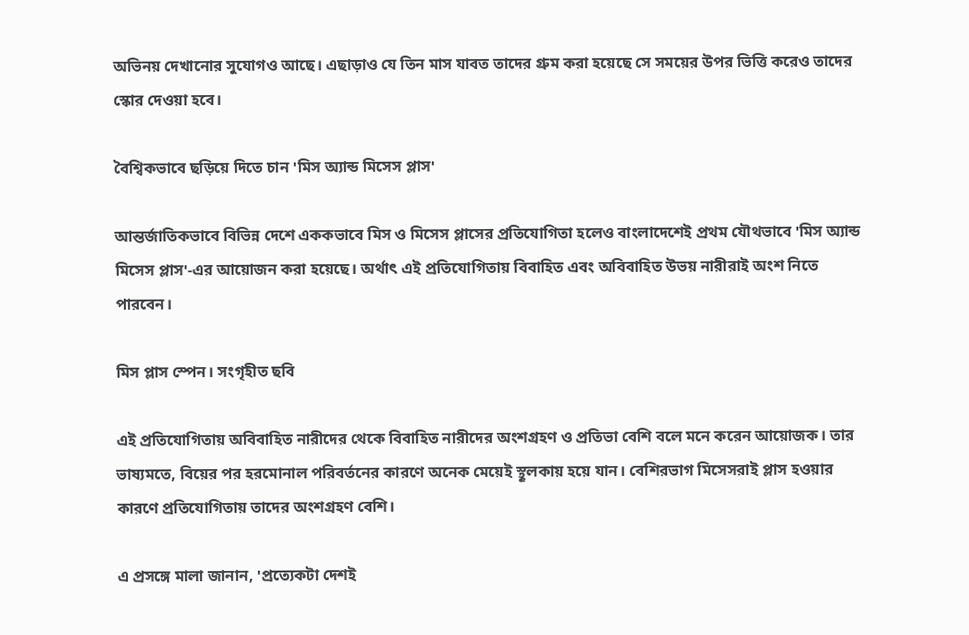অভিনয় দেখানোর সুযোগও আছে। এছাড়াও যে তিন মাস যাবত তাদের গ্রুম করা হয়েছে সে সময়ের উপর ভিত্তি করেও তাদের স্কোর দেওয়া হবে।

বৈশ্বিকভাবে ছড়িয়ে দিতে চান 'মিস অ্যান্ড মিসেস প্লাস'

আন্তর্জাতিকভাবে বিভিন্ন দেশে এককভাবে মিস ও মিসেস প্লাসের প্রতিযোগিতা হলেও বাংলাদেশেই প্রথম যৌথভাবে 'মিস অ্যান্ড মিসেস প্লাস'-এর আয়োজন করা হয়েছে। অর্থাৎ এই প্রতিযোগিতায় বিবাহিত এবং অবিবাহিত উভয় নারীরাই অংশ নিতে পারবেন।

মিস প্লাস স্পেন। সংগৃহীত ছবি

এই প্রতিযোগিতায় অবিবাহিত নারীদের থেকে বিবাহিত নারীদের অংশগ্রহণ ও প্রতিভা বেশি বলে মনে করেন আয়োজক। তার ভাষ্যমতে, বিয়ের পর হরমোনাল পরিবর্তনের কারণে অনেক মেয়েই স্থূলকায় হয়ে যান। বেশিরভাগ মিসেসরাই প্লাস হওয়ার কারণে প্রতিযোগিতায় তাদের অংশগ্রহণ বেশি।

এ প্রসঙ্গে মালা জানান, 'প্রত্যেকটা দেশই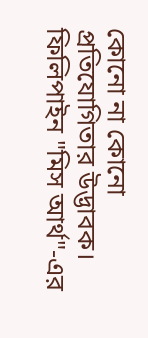কোনো না কোনো প্রতিযোগিতার উদ্ভাবক। ফিলিপাইন "মিস আর্থ"-এর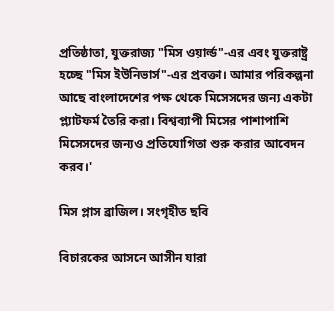প্রতিষ্ঠাতা, যুক্তরাজ্য "মিস ওয়ার্ল্ড"-এর এবং যুক্তরাষ্ট্র হচ্ছে "মিস ইউনিভার্স"-এর প্রবক্তা। আমার পরিকল্পনা আছে বাংলাদেশের পক্ষ থেকে মিসেসদের জন্য একটা প্ল্যাটফর্ম তৈরি করা। বিশ্বব্যাপী মিসের পাশাপাশি মিসেসদের জন্যও প্রতিযোগিতা শুরু করার আবেদন করব।'

মিস প্লাস ব্রাজিল। সংগৃহীত ছবি

বিচারকের আসনে আসীন যারা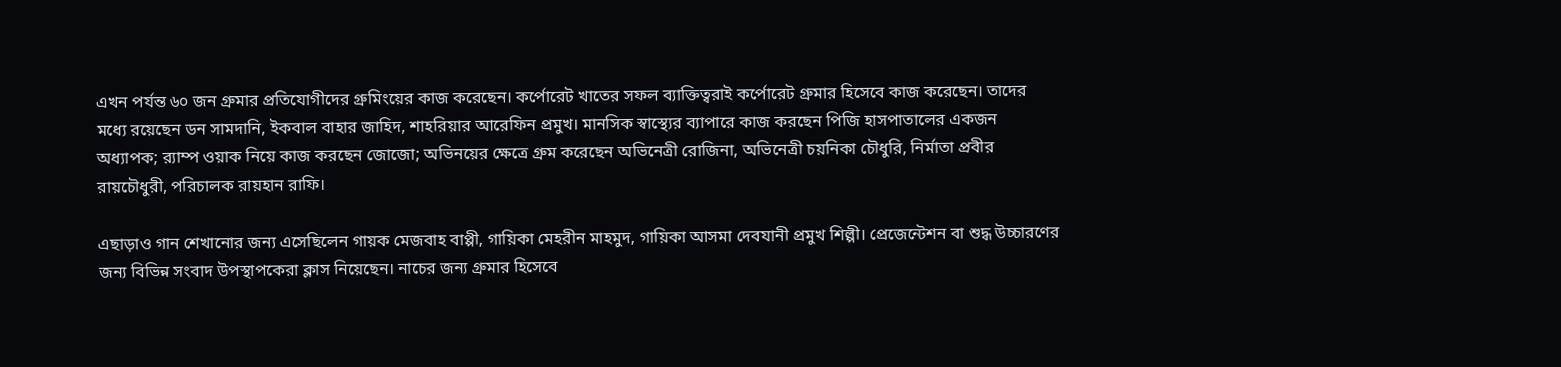এখন পর্যন্ত ৬০ জন গ্রুমার প্রতিযোগীদের গ্রুমিংয়ের কাজ করেছেন। কর্পোরেট খাতের সফল ব্যাক্তিত্বরাই কর্পোরেট গ্রুমার হিসেবে কাজ করেছেন। তাদের মধ্যে রয়েছেন ডন সামদানি, ইকবাল বাহার জাহিদ, শাহরিয়ার আরেফিন প্রমুখ। মানসিক স্বাস্থ্যের ব্যাপারে কাজ করছেন পিজি হাসপাতালের একজন অধ্যাপক; র‍্যাম্প ওয়াক নিয়ে কাজ করছেন জোজো; অভিনয়ের ক্ষেত্রে গ্রুম করেছেন অভিনেত্রী রোজিনা, অভিনেত্রী চয়নিকা চৌধুরি, নির্মাতা প্রবীর রায়চৌধুরী, পরিচালক রায়হান রাফি।

এছাড়াও গান শেখানোর জন্য এসেছিলেন গায়ক মেজবাহ বাপ্পী, গায়িকা মেহরীন মাহমুদ, গায়িকা আসমা দেবযানী প্রমুখ শিল্পী। প্রেজেন্টেশন বা শুদ্ধ উচ্চারণের জন্য বিভিন্ন সংবাদ উপস্থাপকেরা ক্লাস নিয়েছেন। নাচের জন্য গ্রুমার হিসেবে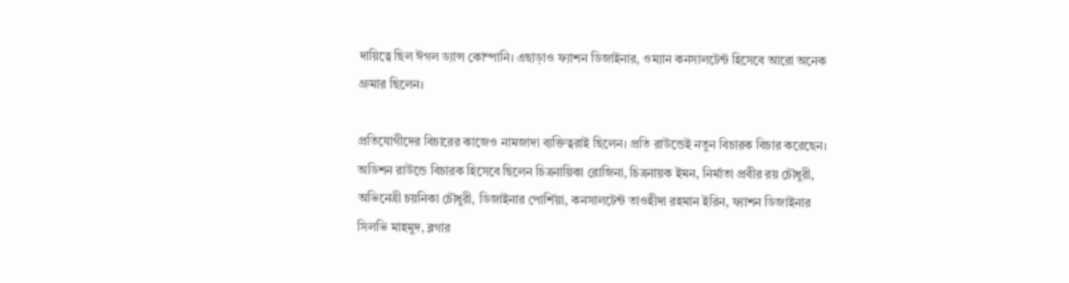দায়িত্বে ছিল ঈগল ড্যান্স কোম্পানি। এছাড়াও ফ্যাশন ডিজাইনার, ওম্যান কনসালটেন্ট হিসেবে আরো অনেক গ্রুমার ছিলেন।

প্রতিযোগীদের বিচারের কাজেও নামজাদা ব্যক্তিত্বরাই ছিলেন। প্রতি রাউন্ডেই নতুন বিচারক বিচার করেছেন। অডিশন রাউন্ডে বিচারক হিসেবে ছিলেন চিত্রনায়িকা রোজিনা, চিত্রনায়ক ইমন, নির্মাতা প্রবীর রয় চৌধুরী, অভিনেত্রী চয়নিকা চৌধুরী, ডিজাইনার পোর্শিয়া, কনসালটেন্ট তাওহীদা রহমান ইরিন, ফ্যাশন ডিজাইনার সিলভি মাহমুদ, ব্লগার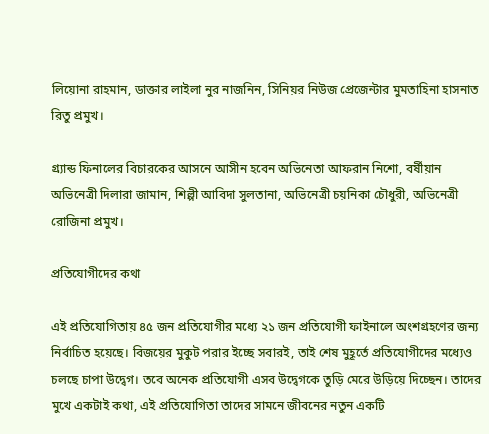লিয়োনা রাহমান, ডাক্তার লাইলা নুর নাজনিন, সিনিয়র নিউজ প্রেজেন্টার মুমতাহিনা হাসনাত রিতু প্রমুখ।

গ্র্যান্ড ফিনালের বিচারকের আসনে আসীন হবেন অভিনেতা আফরান নিশো, বর্ষীয়ান অভিনেত্রী দিলারা জামান, শিল্পী আবিদা সুলতানা, অভিনেত্রী চয়নিকা চৌধুরী, অভিনেত্রী রোজিনা প্রমুখ।

প্রতিযোগীদের কথা

এই প্রতিযোগিতায় ৪৫ জন প্রতিযোগীর মধ্যে ২১ জন প্রতিযোগী ফাইনালে অংশগ্রহণের জন্য নির্বাচিত হয়েছে। বিজয়ের মুকুট পরার ইচ্ছে সবারই, তাই শেষ মুহূর্তে প্রতিযোগীদের মধ্যেও চলছে চাপা উদ্বেগ। তবে অনেক প্রতিযোগী এসব উদ্বেগকে তুড়ি মেরে উড়িয়ে দিচ্ছেন। তাদের মুখে একটাই কথা, এই প্রতিযোগিতা তাদের সামনে জীবনের নতুন একটি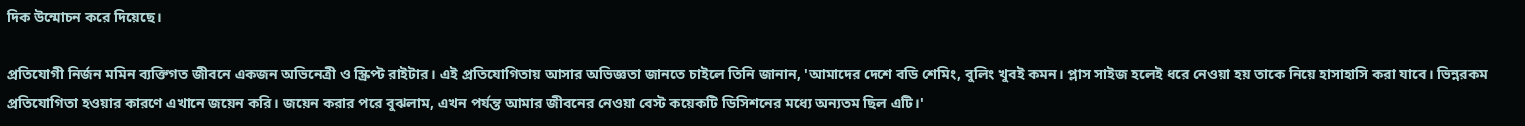দিক উন্মোচন করে দিয়েছে।

প্রতিযোগী নির্জন মমিন ব্যক্তিগত জীবনে একজন অভিনেত্রী ও স্ক্রিপ্ট রাইটার। এই প্রতিযোগিতায় আসার অভিজ্ঞতা জানতে চাইলে তিনি জানান, 'আমাদের দেশে বডি শেমিং, বুলিং খুবই কমন। প্লাস সাইজ হলেই ধরে নেওয়া হয় তাকে নিয়ে হাসাহাসি করা যাবে। ভিন্নরকম প্রতিযোগিতা হওয়ার কারণে এখানে জয়েন করি। জয়েন করার পরে বুঝলাম, এখন পর্যন্ত আমার জীবনের নেওয়া বেস্ট কয়েকটি ডিসিশনের মধ্যে অন্যতম ছিল এটি।'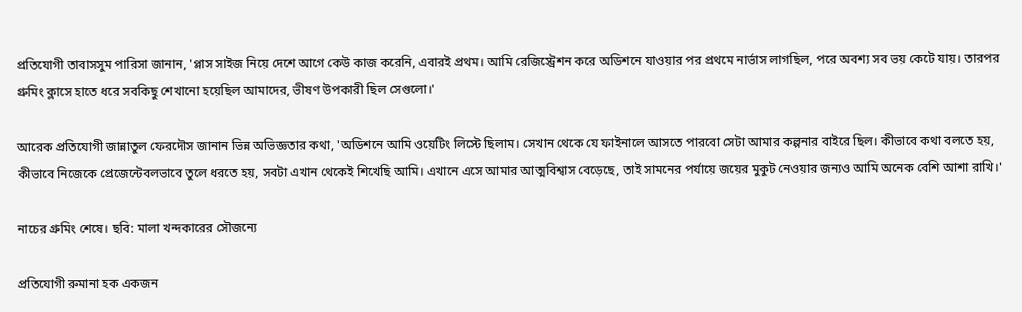প্রতিযোগী তাবাসসুম পারিসা জানান, 'প্লাস সাইজ নিয়ে দেশে আগে কেউ কাজ করেনি, এবারই প্রথম। আমি রেজিস্ট্রেশন করে অডিশনে যাওয়ার পর প্রথমে নার্ভাস লাগছিল, পরে অবশ্য সব ভয় কেটে যায়। তারপর গ্রুমিং ক্লাসে হাতে ধরে সবকিছু শেখানো হয়েছিল আমাদের, ভীষণ উপকারী ছিল সেগুলো।'

আরেক প্রতিযোগী জান্নাতুল ফেরদৌস জানান ভিন্ন অভিজ্ঞতার কথা, 'অডিশনে আমি ওয়েটিং লিস্টে ছিলাম। সেখান থেকে যে ফাইনালে আসতে পারবো সেটা আমার কল্পনার বাইরে ছিল। কীভাবে কথা বলতে হয়, কীভাবে নিজেকে প্রেজেন্টেবলভাবে তুলে ধরতে হয়, সবটা এখান থেকেই শিখেছি আমি। এখানে এসে আমার আত্মবিশ্বাস বেড়েছে, তাই সামনের পর্যায়ে জয়ের মুকুট নেওয়ার জন্যও আমি অনেক বেশি আশা রাখি।'

নাচের গ্রুমিং শেষে। ছবি: মালা খন্দকারের সৌজন্যে

প্রতিযোগী রুমানা হক একজন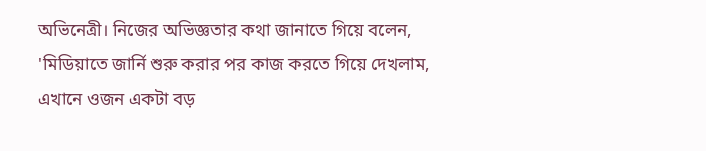অভিনেত্রী। নিজের অভিজ্ঞতার কথা জানাতে গিয়ে বলেন, 'মিডিয়াতে জার্নি শুরু করার পর কাজ করতে গিয়ে দেখলাম, এখানে ওজন একটা বড়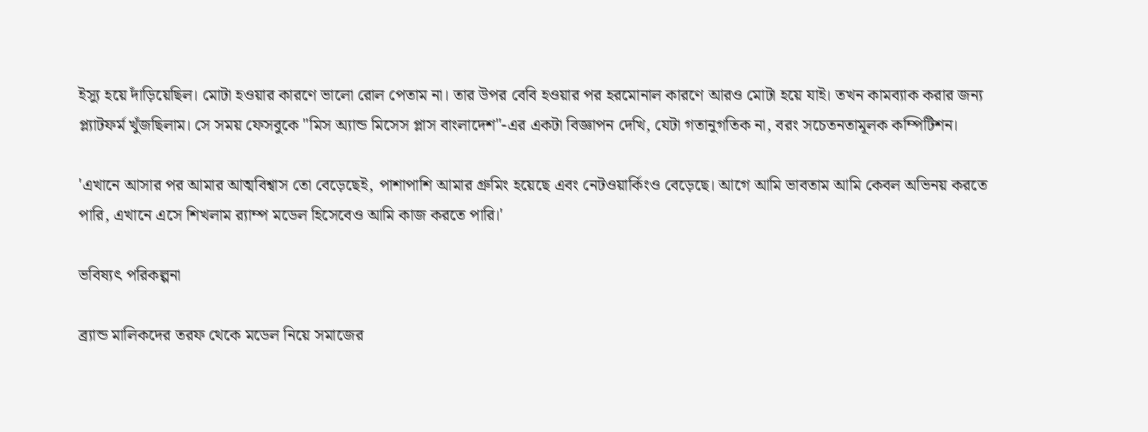ইস্যু হয়ে দাঁড়িয়েছিল। মোটা হওয়ার কারণে ভালো রোল পেতাম না। তার উপর বেবি হওয়ার পর হরমোনাল কারণে আরও মোটা হয়ে যাই। তখন কামব্যাক করার জন্য প্ল্যাটফর্ম খুঁজছিলাম। সে সময় ফেসবুকে "মিস অ্যান্ড মিসেস প্লাস বাংলাদেশ"-এর একটা বিজ্ঞাপন দেখি, যেটা গতানুগতিক না, বরং সচেতনতামূলক কম্পিটিশন।

'এখানে আসার পর আমার আত্মবিশ্বাস তো বেড়েছেই, পাশাপাশি আমার গ্রুমিং হয়েছে এবং নেটওয়ার্কিংও বেড়েছে। আগে আমি ভাবতাম আমি কেবল অভিনয় করতে পারি, এখানে এসে শিখলাম র‍্যাম্প মডেল হিসেবেও আমি কাজ করতে পারি।'

ভবিষ্যৎ পরিকল্পনা

ব্র্যান্ড মালিকদের তরফ থেকে মডেল নিয়ে সমাজের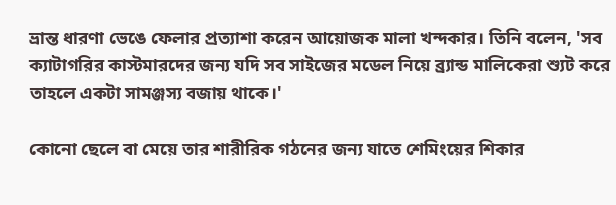ভ্রান্ত ধারণা ভেঙে ফেলার প্রত্যাশা করেন আয়োজক মালা খন্দকার। তিনি বলেন, 'সব ক্যাটাগরির কাস্টমারদের জন্য যদি সব সাইজের মডেল নিয়ে ব্র্যান্ড মালিকেরা শ্যুট করে তাহলে একটা সামঞ্জস্য বজায় থাকে।'

কোনো ছেলে বা মেয়ে তার শারীরিক গঠনের জন্য যাতে শেমিংয়ের শিকার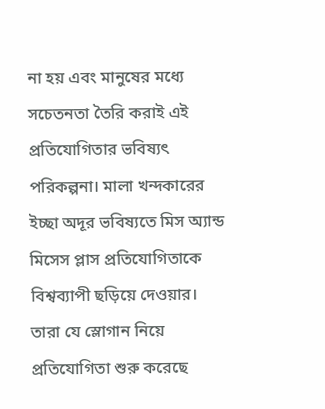না হয় এবং মানুষের মধ্যে সচেতনতা তৈরি করাই এই প্রতিযোগিতার ভবিষ্যৎ পরিকল্পনা। মালা খন্দকারের ইচ্ছা অদূর ভবিষ্যতে মিস অ্যান্ড মিসেস প্লাস প্রতিযোগিতাকে বিশ্বব্যাপী ছড়িয়ে দেওয়ার। তারা যে স্লোগান নিয়ে প্রতিযোগিতা শুরু করেছে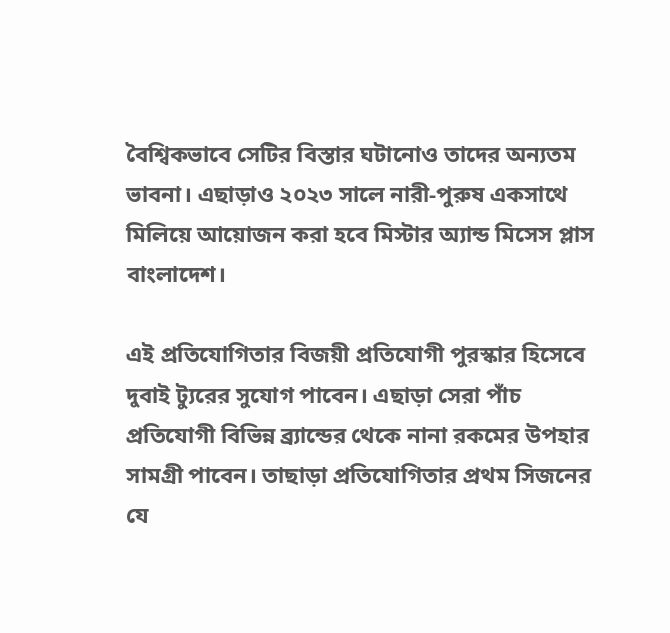বৈশ্বিকভাবে সেটির বিস্তার ঘটানোও তাদের অন্যতম ভাবনা। এছাড়াও ২০২৩ সালে নারী-পুরুষ একসাথে মিলিয়ে আয়োজন করা হবে মিস্টার অ্যান্ড মিসেস প্লাস বাংলাদেশ।

এই প্রতিযোগিতার বিজয়ী প্রতিযোগী পুরস্কার হিসেবে দুবাই ট্যুরের সুযোগ পাবেন। এছাড়া সেরা পাঁচ প্রতিযোগী বিভিন্ন ব্র্যান্ডের থেকে নানা রকমের উপহার সামগ্রী পাবেন। তাছাড়া প্রতিযোগিতার প্রথম সিজনের যে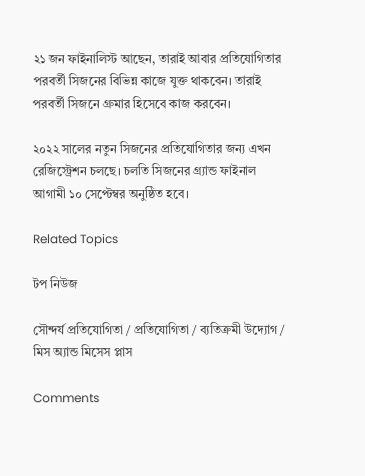২১ জন ফাইনালিস্ট আছেন, তারাই আবার প্রতিযোগিতার পরবর্তী সিজনের বিভিন্ন কাজে যুক্ত থাকবেন। তারাই পরবর্তী সিজনে গ্রুমার হিসেবে কাজ করবেন।

২০২২ সালের নতুন সিজনের প্রতিযোগিতার জন্য এখন রেজিস্ট্রেশন চলছে। চলতি সিজনের গ্র্যান্ড ফাইনাল আগামী ১০ সেপ্টেম্বর অনুষ্ঠিত হবে।

Related Topics

টপ নিউজ

সৌন্দর্য প্রতিযোগিতা / প্রতিযোগিতা / ব্যতিক্রমী উদ্যোগ / মিস অ্যান্ড মিসেস প্লাস

Comments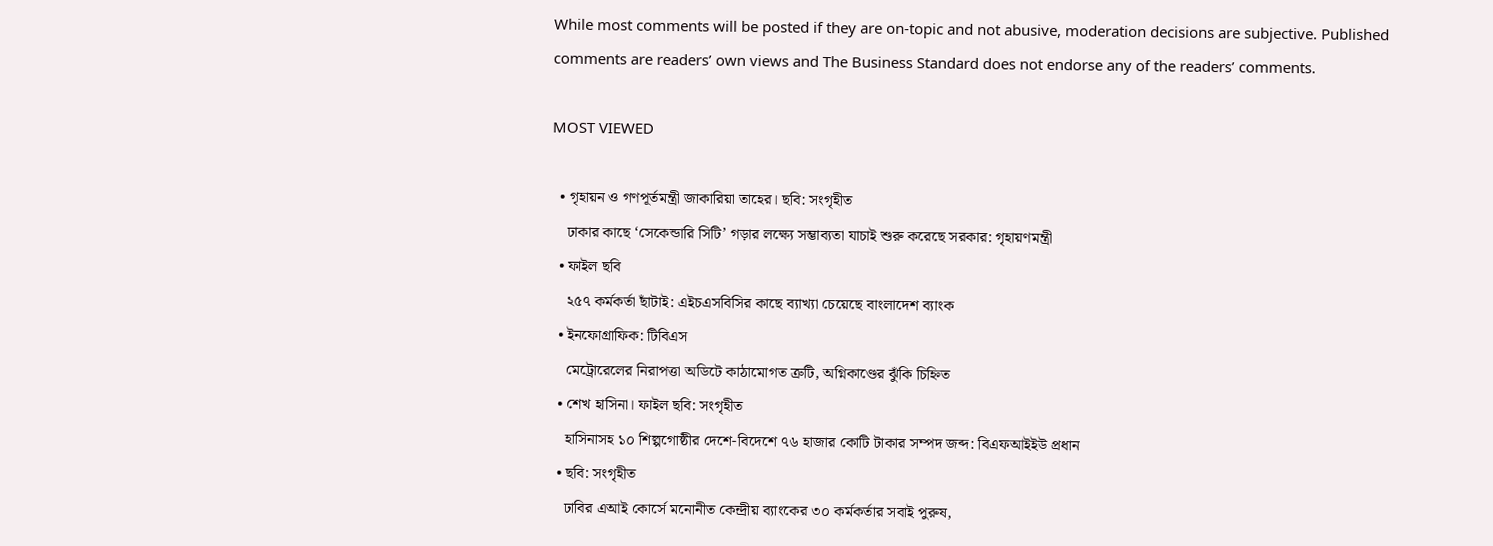While most comments will be posted if they are on-topic and not abusive, moderation decisions are subjective. Published comments are readers’ own views and The Business Standard does not endorse any of the readers’ comments.

MOST VIEWED

  • গৃহায়ন ও গণপূর্তমন্ত্রী জাকারিয়া তাহের। ছবি: সংগৃহীত
    ঢাকার কাছে ‘সেকেন্ডারি সিটি’ গড়ার লক্ষ্যে সম্ভাব্যতা যাচাই শুরু করেছে সরকার: গৃহায়ণমন্ত্রী
  • ফাইল ছবি
    ২৫৭ কর্মকর্তা ছাঁটাই: এইচএসবিসির কাছে ব্যাখ্যা চেয়েছে বাংলাদেশ ব্যাংক
  • ইনফোগ্রাফিক: টিবিএস
    মেট্রোরেলের নিরাপত্তা অডিটে কাঠামোগত ত্রুটি, অগ্নিকাণ্ডের ঝুঁকি চিহ্নিত
  • শেখ হাসিনা। ফাইল ছবি: সংগৃহীত
    হাসিনাসহ ১০ শিল্পগোষ্ঠীর দেশে-বিদেশে ৭৬ হাজার কোটি টাকার সম্পদ জব্দ: বিএফআইইউ প্রধান
  • ছবি: সংগৃহীত
    ঢাবির এআই কোর্সে মনোনীত কেন্দ্রীয় ব্যাংকের ৩০ কর্মকর্তার সবাই পুরুষ,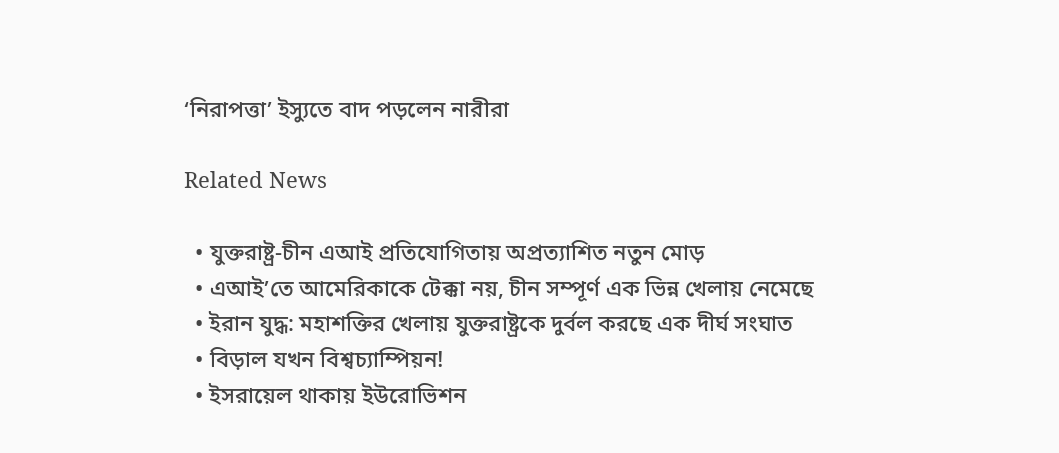‘নিরাপত্তা’ ইস্যুতে বাদ পড়লেন নারীরা

Related News

  • যুক্তরাষ্ট্র-চীন এআই প্রতিযোগিতায় অপ্রত্যাশিত নতুন মোড়
  • এআই’তে আমেরিকাকে টেক্কা নয়, চীন সম্পূর্ণ এক ভিন্ন খেলায় নেমেছে
  • ইরান যুদ্ধ: মহাশক্তির খেলায় যুক্তরাষ্ট্রকে দুর্বল করছে এক দীর্ঘ সংঘাত
  • বিড়াল যখন বিশ্বচ্যাম্পিয়ন!
  • ইসরায়েল থাকায় ইউরোভিশন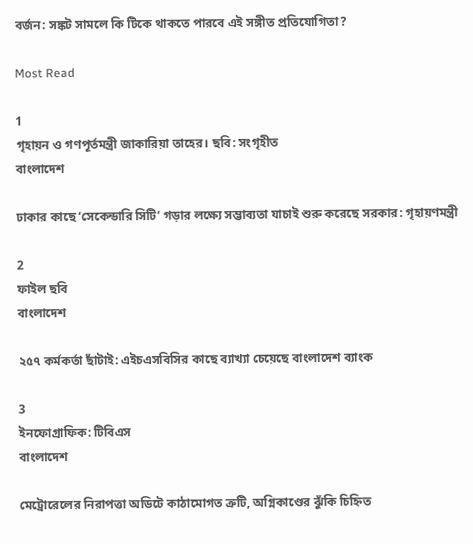বর্জন: সঙ্কট সামলে কি টিকে থাকতে পারবে এই সঙ্গীত প্রতিযোগিতা?

Most Read

1
গৃহায়ন ও গণপূর্তমন্ত্রী জাকারিয়া তাহের। ছবি: সংগৃহীত
বাংলাদেশ

ঢাকার কাছে ‘সেকেন্ডারি সিটি’ গড়ার লক্ষ্যে সম্ভাব্যতা যাচাই শুরু করেছে সরকার: গৃহায়ণমন্ত্রী

2
ফাইল ছবি
বাংলাদেশ

২৫৭ কর্মকর্তা ছাঁটাই: এইচএসবিসির কাছে ব্যাখ্যা চেয়েছে বাংলাদেশ ব্যাংক

3
ইনফোগ্রাফিক: টিবিএস
বাংলাদেশ

মেট্রোরেলের নিরাপত্তা অডিটে কাঠামোগত ত্রুটি, অগ্নিকাণ্ডের ঝুঁকি চিহ্নিত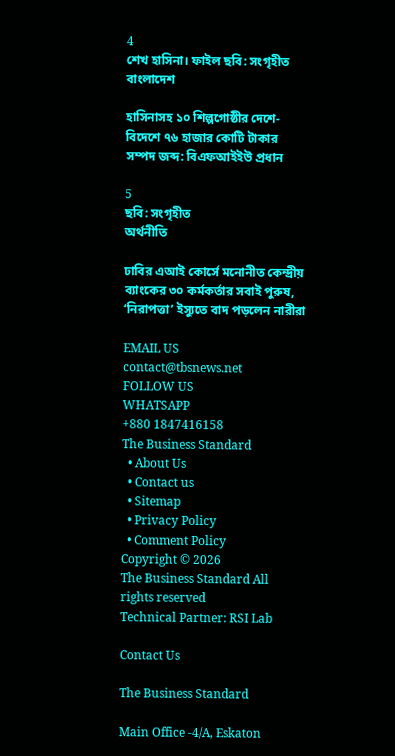4
শেখ হাসিনা। ফাইল ছবি: সংগৃহীত
বাংলাদেশ

হাসিনাসহ ১০ শিল্পগোষ্ঠীর দেশে-বিদেশে ৭৬ হাজার কোটি টাকার সম্পদ জব্দ: বিএফআইইউ প্রধান

5
ছবি: সংগৃহীত
অর্থনীতি

ঢাবির এআই কোর্সে মনোনীত কেন্দ্রীয় ব্যাংকের ৩০ কর্মকর্তার সবাই পুরুষ, ‘নিরাপত্তা’ ইস্যুতে বাদ পড়লেন নারীরা

EMAIL US
contact@tbsnews.net
FOLLOW US
WHATSAPP
+880 1847416158
The Business Standard
  • About Us
  • Contact us
  • Sitemap
  • Privacy Policy
  • Comment Policy
Copyright © 2026
The Business Standard All rights reserved
Technical Partner: RSI Lab

Contact Us

The Business Standard

Main Office -4/A, Eskaton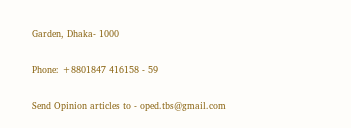Garden, Dhaka- 1000

Phone: +8801847 416158 - 59

Send Opinion articles to - oped.tbs@gmail.com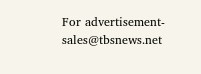For advertisement- sales@tbsnews.net